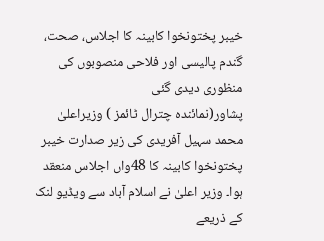خیبر پختونخوا کابینہ کا اجلاس، صحت، گندم پالیسی اور فلاحی منصوبوں کی منظوری دیدی گئی
پشاور(نمائندہ چترال ٹائمز ) وزیراعلیٰ محمد سہیل آفریدی کی زیر صدارت خیبر پختونخوا کابینہ کا 48واں اجلاس منعقد ہوا۔ وزیر اعلیٰ نے اسلام آباد سے ویڈیو لنک کے ذریعے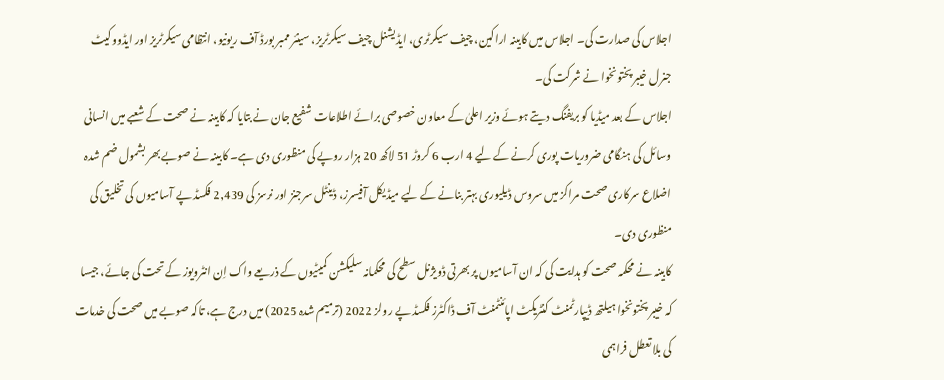اجلاس کی صدارت کی۔ اجلاس میں کابینہ اراکین، چیف سیکرٹری، ایڈیشنل چیف سیکرٹریز، سینئر ممبر بورڈ آف ریونیو، انتظامی سیکرٹریز اور ایڈووکیٹ جنرل خیبر پختونخوا نے شرکت کی۔
اجلاس کے بعد میڈیا کو بریفنگ دیتے ہوئے وزیر اعلیٰ کے معاون خصوصی برائے اطلاعات شفیع جان نے بتایا کہ کابینہ نے صحت کے شعبے میں انسانی وسائل کی ہنگامی ضروریات پوری کرنے کے لیے 4 ارب 6 کروڑ 51 لاکھ 20 ہزار روپے کی منظوری دی ہے۔ کابینہ نے صوبے بھر بشمول ضم شدہ اضلاع سرکاری صحت مراکز میں سروس ڈیلیوری بہتر بنانے کے لیے میڈیکل آفیسرز، ڈینٹل سرجنز اور نرسز کی 2,439 فکسڈ پے آسامیوں کی تخلیق کی منظوری دی۔
کابینہ نے محکمہ صحت کو ہدایت کی کہ ان آسامیوں پر بھرتی ڈویژنل سطح کی محکمانہ سلیکشن کمیٹیوں کے ذریعے واک اِن انٹرویوز کے تحت کی جائے، جیسا کہ خیبر پختونخوا ہیلتھ ڈیپارٹمنٹ کنٹریکٹ اپائنٹمنٹ آف ڈاکٹرز فکسڈ پے رولز 2022 (ترمیم شدہ 2025) میں درج ہے، تاکہ صوبے میں صحت کی خدمات کی بلا تعطل فراہمی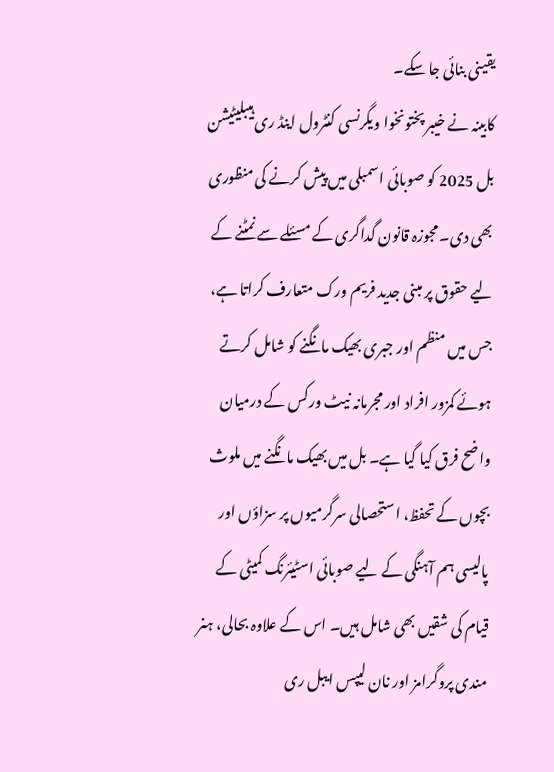یقینی بنائی جا سکے۔
کابینہ نے خیبر پختونخوا ویگرنسی کنٹرول اینڈ ری ہیبلیٹیشن بل 2025 کو صوبائی اسمبلی میں پیش کرنے کی منظوری بھی دی۔ مجوزہ قانون گداگری کے مسئلے سے نمٹنے کے لیے حقوق پر مبنی جدید فریم ورک متعارف کراتا ہے، جس میں منظم اور جبری بھیک مانگنے کو شامل کرتے ہوئے کمزور افراد اور مجرمانہ نیٹ ورکس کے درمیان واضح فرق کیا گیا ہے۔ بل میں بھیک مانگنے میں ملوث بچوں کے تحفظ، استحصالی سرگرمیوں پر سزاؤں اور پالیسی ہم آہنگی کے لیے صوبائی اسٹیئرنگ کمیٹی کے قیام کی شقیں بھی شامل ہیں۔ اس کے علاوہ بحالی، ہنر مندی پروگرامز اور نان لیپس ایبل ری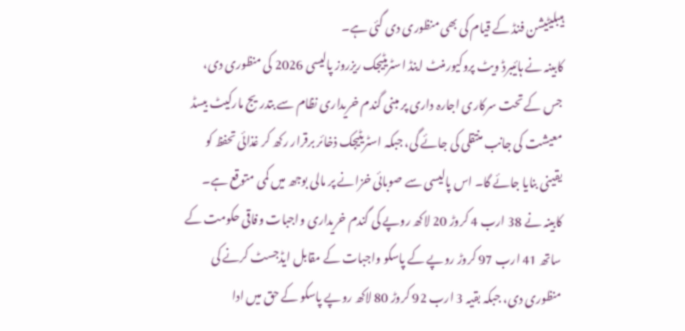ہیبلیٹیشن فنڈ کے قیام کی بھی منظوری دی گئی ہے۔
کابینہ نے ہائیبرڈ ویٹ پروکیورمنٹ اینڈ اسٹریٹیجک ریزروز پالیسی 2026 کی منظوری دی، جس کے تحت سرکاری اجارہ داری پر مبنی گندم خریداری نظام سے بتدریج مارکیٹ بیسڈ معیشت کی جانب منتقلی کی جائے گی، جبکہ اسٹریٹیجک ذخائر برقرار رکھ کر غذائی تحفظ کو یقینی بنایا جائے گا۔ اس پالیسی سے صوبائی خزانے پر مالی بوجھ میں کمی متوقع ہے۔
کابینہ نے 38 ارب 4 کروڑ 20 لاکھ روپے کی گندم خریداری واجبات وفاقی حکومت کے ساتھ 41 ارب 97 کروڑ روپے کے پاسکو واجبات کے مقابل ایڈجسٹ کرنے کی منظوری دی، جبکہ بقیہ 3 ارب 92 کروڑ 80 لاکھ روپے پاسکو کے حق میں ادا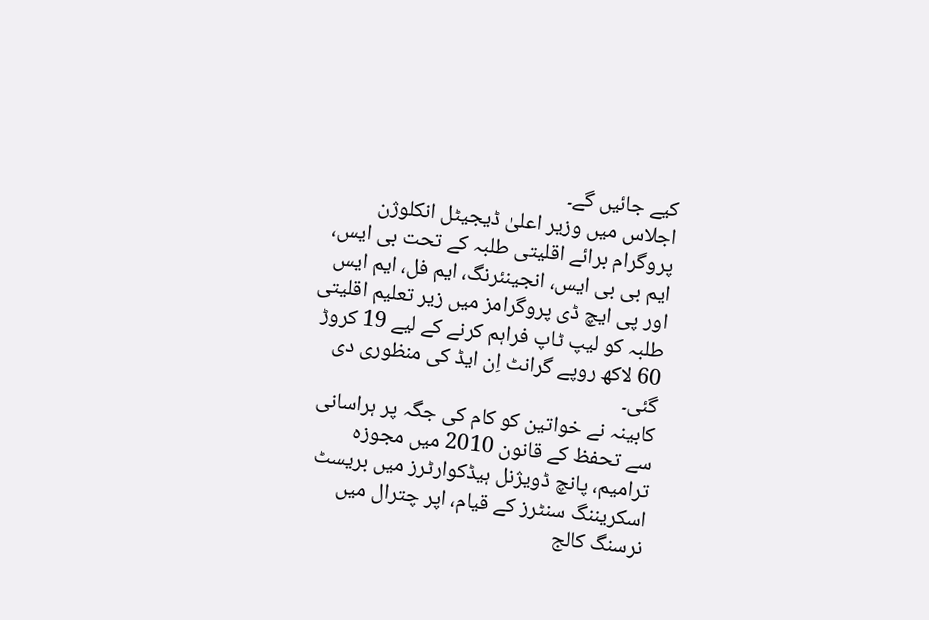کیے جائیں گے۔
اجلاس میں وزیر اعلیٰ ڈیجیٹل انکلوژن پروگرام برائے اقلیتی طلبہ کے تحت بی ایس، ایم بی بی ایس، انجینئرنگ، ایم فل، ایم ایس اور پی ایچ ڈی پروگرامز میں زیر تعلیم اقلیتی طلبہ کو لیپ ٹاپ فراہم کرنے کے لیے 19 کروڑ 60 لاکھ روپے گرانٹ اِن ایڈ کی منظوری دی گئی۔
کابینہ نے خواتین کو کام کی جگہ پر ہراسانی سے تحفظ کے قانون 2010 میں مجوزہ ترامیم، پانچ ڈویژنل ہیڈکوارٹرز میں بریسٹ اسکریننگ سنٹرز کے قیام، اپر چترال میں نرسنگ کالج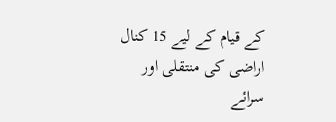کے قیام کے لیے 15 کنال اراضی کی منتقلی اور سرائے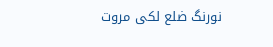نورنگ ضلع لکی مروت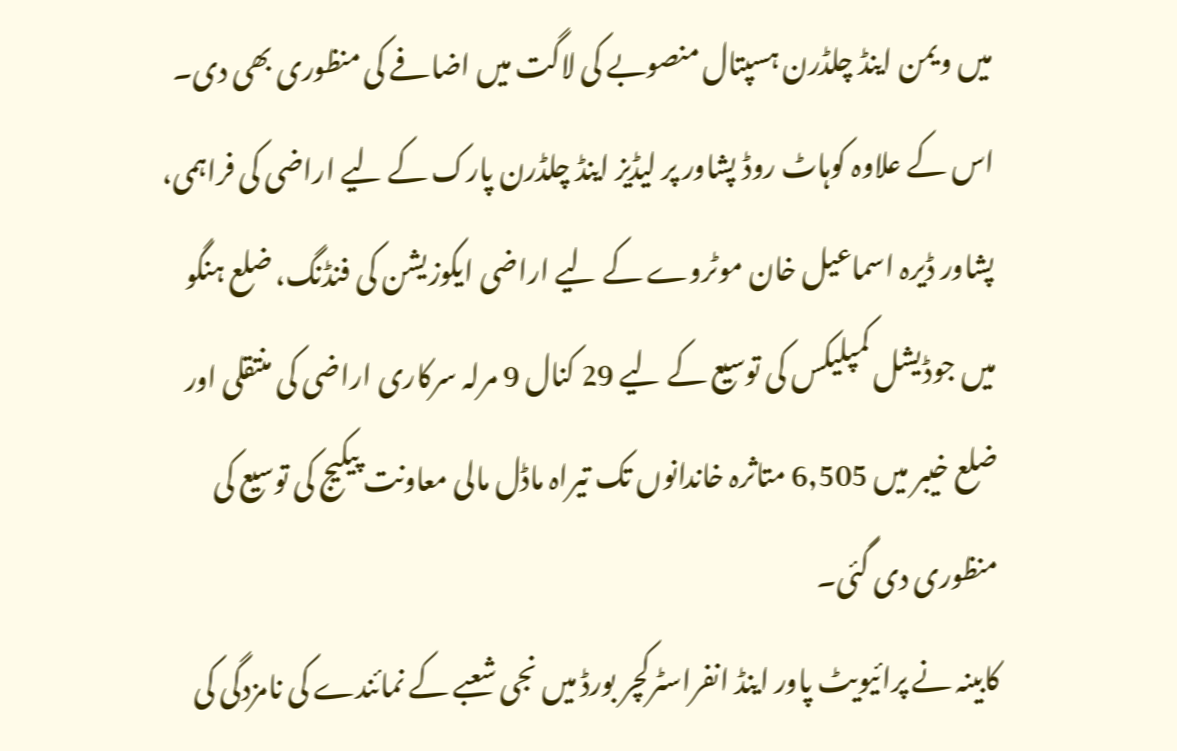میں ویمن اینڈ چلڈرن ہسپتال منصوبے کی لاگت میں اضافے کی منظوری بھی دی۔
اس کے علاوہ کوہاٹ روڈ پشاور پر لیڈیز اینڈ چلڈرن پارک کے لیے اراضی کی فراہمی، پشاور ڈیرہ اسماعیل خان موٹروے کے لیے اراضی ایکوزیشن کی فنڈنگ، ضلع ہنگو میں جوڈیشل کمپلیکس کی توسیع کے لیے 29 کنال 9 مرلہ سرکاری اراضی کی منتقلی اور ضلع خیبر میں 6,505 متاثرہ خاندانوں تک تیراہ ماڈل مالی معاونت پیکیج کی توسیع کی منظوری دی گئی۔
کابینہ نے پرائیویٹ پاور اینڈ انفراسٹرکچر بورڈ میں نجی شعبے کے نمائندے کی نامزدگی کی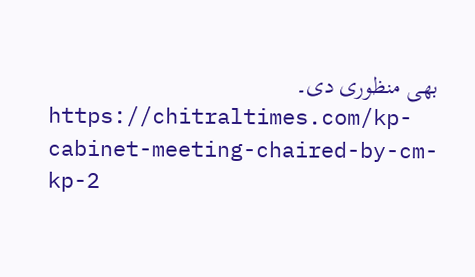بھی منظوری دی۔
https://chitraltimes.com/kp-cabinet-meeting-chaired-by-cm-kp-2